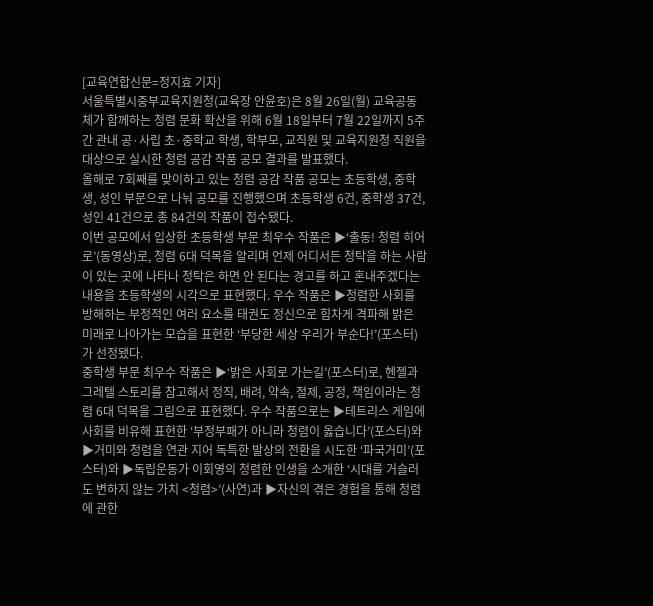[교육연합신문=정지효 기자]
서울특별시중부교육지원청(교육장 안윤호)은 8월 26일(월) 교육공동체가 함께하는 청렴 문화 확산을 위해 6월 18일부터 7월 22일까지 5주간 관내 공·사립 초·중학교 학생, 학부모, 교직원 및 교육지원청 직원을 대상으로 실시한 청렴 공감 작품 공모 결과를 발표했다.
올해로 7회째를 맞이하고 있는 청렴 공감 작품 공모는 초등학생, 중학생, 성인 부문으로 나눠 공모를 진행했으며 초등학생 6건, 중학생 37건, 성인 41건으로 총 84건의 작품이 접수됐다.
이번 공모에서 입상한 초등학생 부문 최우수 작품은 ▶‘출동! 청렴 히어로’(동영상)로, 청렴 6대 덕목을 알리며 언제 어디서든 청탁을 하는 사람이 있는 곳에 나타나 청탁은 하면 안 된다는 경고를 하고 혼내주겠다는 내용을 초등학생의 시각으로 표현했다. 우수 작품은 ▶청렴한 사회를 방해하는 부정적인 여러 요소를 태권도 정신으로 힘차게 격파해 밝은 미래로 나아가는 모습을 표현한 ‘부당한 세상 우리가 부순다!’(포스터)가 선정됐다.
중학생 부문 최우수 작품은 ▶‘밝은 사회로 가는길’(포스터)로, 헨젤과 그레텔 스토리를 참고해서 정직, 배려, 약속, 절제, 공정, 책임이라는 청렴 6대 덕목을 그림으로 표현했다. 우수 작품으로는 ▶테트리스 게임에 사회를 비유해 표현한 ‘부정부패가 아니라 청렴이 옳습니다’(포스터)와 ▶거미와 청렴을 연관 지어 독특한 발상의 전환을 시도한 ‘파국거미’(포스터)와 ▶독립운동가 이회영의 청렴한 인생을 소개한 ‘시대를 거슬러도 변하지 않는 가치 <청렴>’(사연)과 ▶자신의 겪은 경험을 통해 청렴에 관한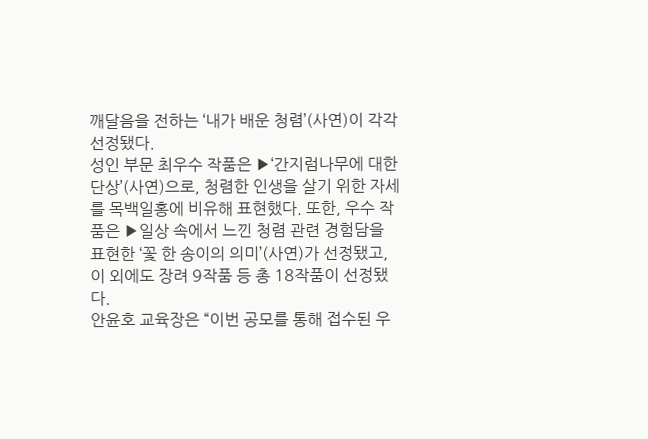깨달음을 전하는 ‘내가 배운 청렴’(사연)이 각각 선정됐다.
성인 부문 최우수 작품은 ▶‘간지럼나무에 대한 단상’(사연)으로, 청렴한 인생을 살기 위한 자세를 목백일홍에 비유해 표현했다. 또한, 우수 작품은 ▶일상 속에서 느낀 청렴 관련 경험담을 표현한 ‘꽃 한 송이의 의미’(사연)가 선정됐고, 이 외에도 장려 9작품 등 총 18작품이 선정됐다.
안윤호 교육장은 “이번 공모를 통해 접수된 우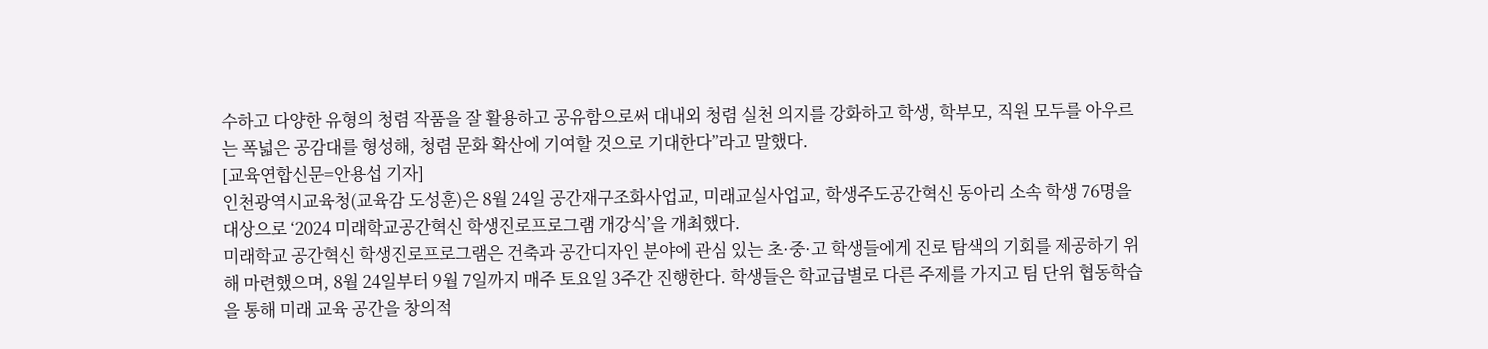수하고 다양한 유형의 청렴 작품을 잘 활용하고 공유함으로써 대내외 청렴 실천 의지를 강화하고 학생, 학부모, 직원 모두를 아우르는 폭넓은 공감대를 형성해, 청렴 문화 확산에 기여할 것으로 기대한다”라고 말했다.
[교육연합신문=안용섭 기자]
인천광역시교육청(교육감 도성훈)은 8월 24일 공간재구조화사업교, 미래교실사업교, 학생주도공간혁신 동아리 소속 학생 76명을 대상으로 ‘2024 미래학교공간혁신 학생진로프로그램 개강식’을 개최했다.
미래학교 공간혁신 학생진로프로그램은 건축과 공간디자인 분야에 관심 있는 초·중·고 학생들에게 진로 탐색의 기회를 제공하기 위해 마련했으며, 8월 24일부터 9월 7일까지 매주 토요일 3주간 진행한다. 학생들은 학교급별로 다른 주제를 가지고 팀 단위 협동학습을 통해 미래 교육 공간을 창의적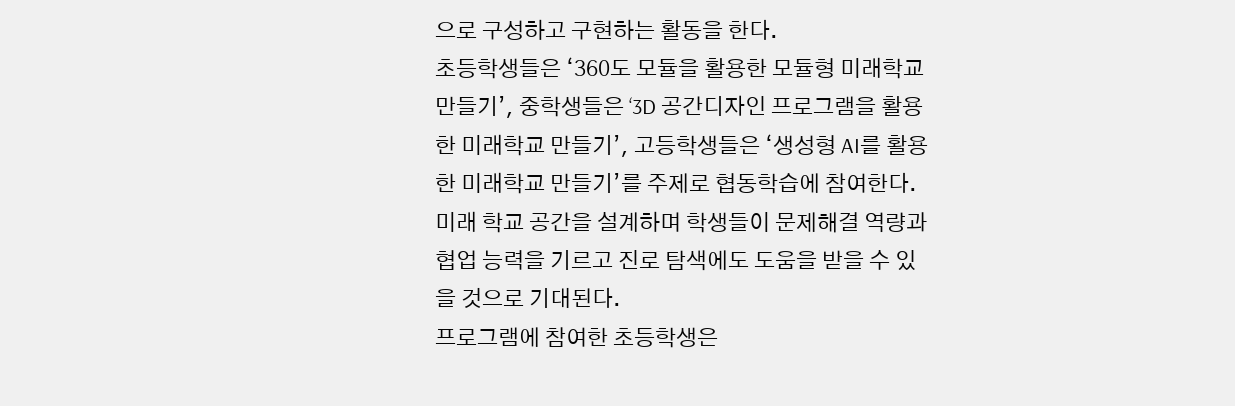으로 구성하고 구현하는 활동을 한다.
초등학생들은 ‘360도 모듈을 활용한 모듈형 미래학교 만들기’, 중학생들은 ‘3D 공간디자인 프로그램을 활용한 미래학교 만들기’, 고등학생들은 ‘생성형 AI를 활용한 미래학교 만들기’를 주제로 협동학습에 참여한다. 미래 학교 공간을 설계하며 학생들이 문제해결 역량과 협업 능력을 기르고 진로 탐색에도 도움을 받을 수 있을 것으로 기대된다.
프로그램에 참여한 초등학생은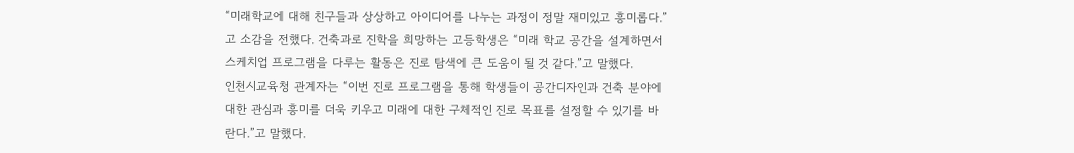“미래학교에 대해 친구들과 상상하고 아이디어를 나누는 과정이 정말 재미있고 흥미롭다.”고 소감을 전했다. 건축과로 진학을 희망하는 고등학생은 “미래 학교 공간을 설계하면서 스케치업 프로그램을 다루는 활동은 진로 탐색에 큰 도움이 될 것 같다.”고 말했다.
인천시교육청 관계자는 “이번 진로 프로그램을 통해 학생들이 공간디자인과 건축 분야에 대한 관심과 흥미를 더욱 키우고 미래에 대한 구체적인 진로 목표를 설정할 수 있기를 바란다.”고 말했다.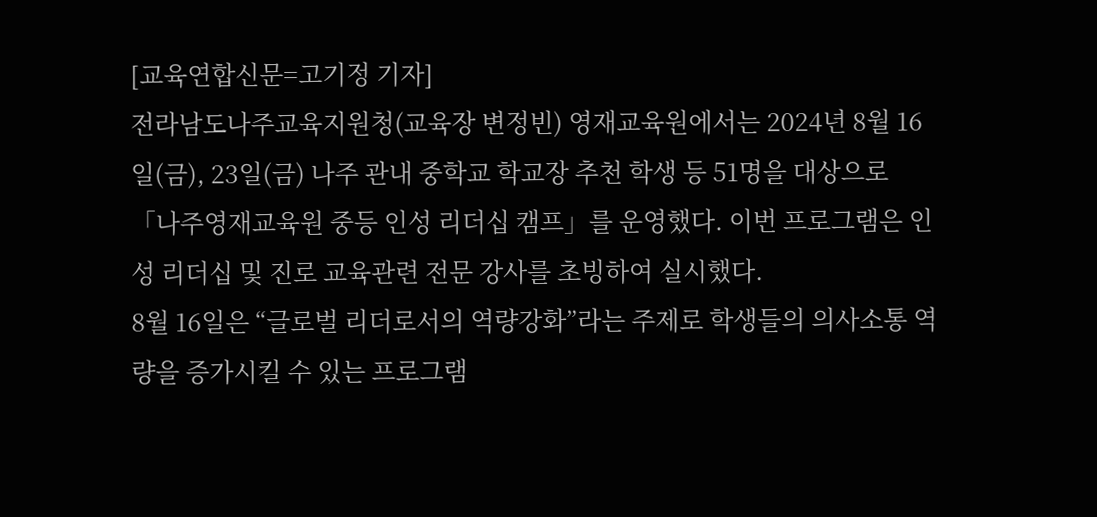[교육연합신문=고기정 기자]
전라남도나주교육지원청(교육장 변정빈) 영재교육원에서는 2024년 8월 16일(금), 23일(금) 나주 관내 중학교 학교장 추천 학생 등 51명을 대상으로 「나주영재교육원 중등 인성 리더십 캠프」를 운영했다. 이번 프로그램은 인성 리더십 및 진로 교육관련 전문 강사를 초빙하여 실시했다.
8월 16일은 “글로벌 리더로서의 역량강화”라는 주제로 학생들의 의사소통 역량을 증가시킬 수 있는 프로그램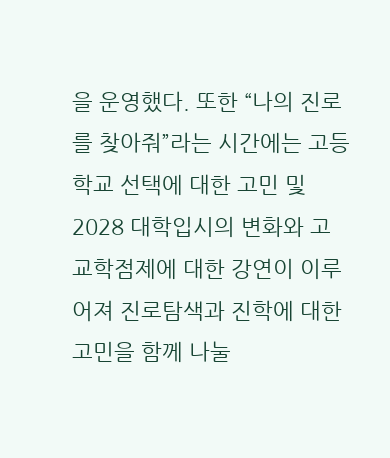을 운영했다. 또한 “나의 진로를 찾아줘”라는 시간에는 고등학교 선택에 대한 고민 및 2028 대학입시의 변화와 고교학점제에 대한 강연이 이루어져 진로탐색과 진학에 대한 고민을 함께 나눌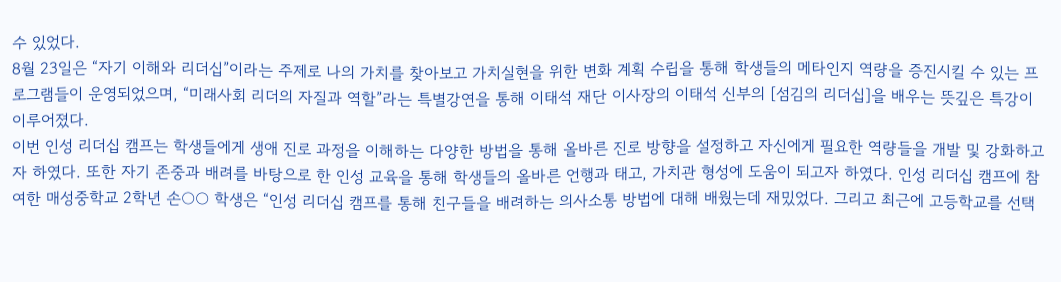수 있었다.
8월 23일은 “자기 이해와 리더십”이라는 주제로 나의 가치를 찾아보고 가치실현을 위한 변화 계획 수립을 통해 학생들의 메타인지 역량을 증진시킬 수 있는 프로그램들이 운영되었으며, “미래사회 리더의 자질과 역할”라는 특별강연을 통해 이태석 재단 이사장의 이태석 신부의 [섬김의 리더십]을 배우는 뜻깊은 특강이 이루어졌다.
이번 인성 리더십 캠프는 학생들에게 생애 진로 과정을 이해하는 다양한 방법을 통해 올바른 진로 방향을 설정하고 자신에게 필요한 역량들을 개발 및 강화하고자 하였다. 또한 자기 존중과 배려를 바탕으로 한 인성 교육을 통해 학생들의 올바른 언행과 태고, 가치관 형성에 도움이 되고자 하였다. 인성 리더십 캠프에 참여한 매성중학교 2학년 손○○ 학생은 “인성 리더십 캠프를 통해 친구들을 배려하는 의사소통 방법에 대해 배웠는데 재밌었다. 그리고 최근에 고등학교를 선택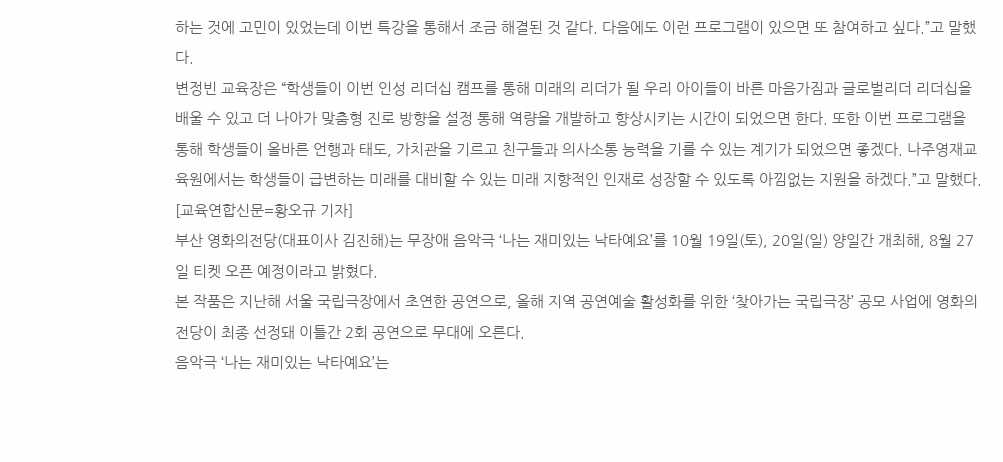하는 것에 고민이 있었는데 이번 특강을 통해서 조금 해결된 것 같다. 다음에도 이런 프로그램이 있으면 또 참여하고 싶다.”고 말했다.
변정빈 교육장은 “학생들이 이번 인성 리더십 캠프를 통해 미래의 리더가 될 우리 아이들이 바른 마음가짐과 글로벌리더 리더십을 배울 수 있고 더 나아가 맞춤형 진로 방향을 설정 통해 역량을 개발하고 향상시키는 시간이 되었으면 한다. 또한 이번 프로그램을 통해 학생들이 올바른 언행과 태도, 가치관을 기르고 친구들과 의사소통 능력을 기를 수 있는 계기가 되었으면 좋겠다. 나주영재교육원에서는 학생들이 급변하는 미래를 대비할 수 있는 미래 지향적인 인재로 성장할 수 있도록 아낌없는 지원을 하겠다.”고 말했다.
[교육연합신문=황오규 기자]
부산 영화의전당(대표이사 김진해)는 무장애 음악극 ‘나는 재미있는 낙타예요’를 10월 19일(토), 20일(일) 양일간 개최해, 8월 27일 티켓 오픈 예정이라고 밝혔다.
본 작품은 지난해 서울 국립극장에서 초연한 공연으로, 올해 지역 공연예술 활성화를 위한 ‘찾아가는 국립극장’ 공모 사업에 영화의전당이 최종 선정돼 이틀간 2회 공연으로 무대에 오른다.
음악극 ‘나는 재미있는 낙타예요’는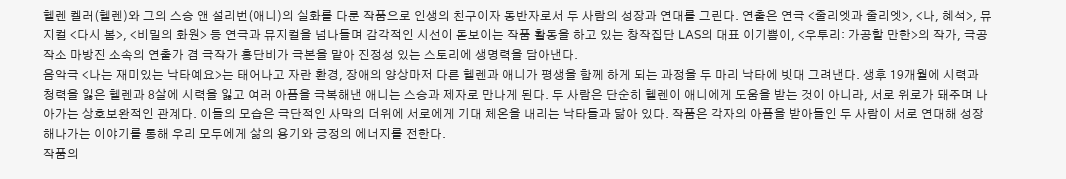헬렌 켈러(헬렌)와 그의 스승 앤 설리번(애니)의 실화를 다룬 작품으로 인생의 친구이자 동반자로서 두 사람의 성장과 연대를 그린다. 연출은 연극 <줄리엣과 줄리엣>, <나, 혜석>, 뮤지컬 <다시 봄>, <비밀의 화원> 등 연극과 뮤지컬을 넘나들며 감각적인 시선이 돋보이는 작품 활동을 하고 있는 창작집단 LAS의 대표 이기쁨이, <우투리: 가공할 만한>의 작가, 극공작소 마방진 소속의 연출가 겸 극작가 홍단비가 극본을 맡아 진정성 있는 스토리에 생명력을 담아낸다.
음악극 <나는 재미있는 낙타예요>는 태어나고 자란 환경, 장애의 양상마저 다른 헬렌과 애니가 평생을 함께 하게 되는 과정을 두 마리 낙타에 빗대 그려낸다. 생후 19개월에 시력과 청력을 잃은 헬렌과 8살에 시력을 잃고 여러 아픔을 극복해낸 애니는 스승과 제자로 만나게 된다. 두 사람은 단순히 헬렌이 애니에게 도움을 받는 것이 아니라, 서로 위로가 돼주며 나아가는 상호보완적인 관계다. 이들의 모습은 극단적인 사막의 더위에 서로에게 기대 체온을 내리는 낙타들과 닮아 있다. 작품은 각자의 아픔을 받아들인 두 사람이 서로 연대해 성장해나가는 이야기를 통해 우리 모두에게 삶의 용기와 긍정의 에너지를 전한다.
작품의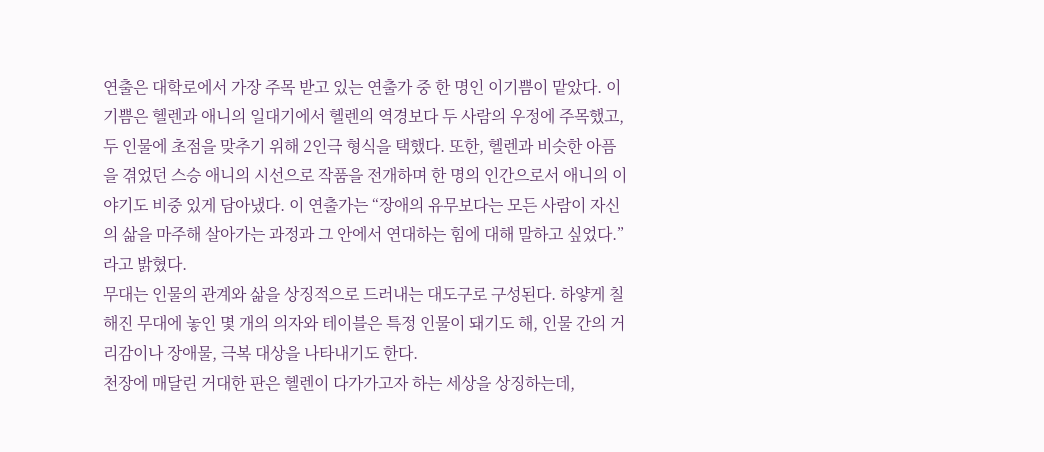연출은 대학로에서 가장 주목 받고 있는 연출가 중 한 명인 이기쁨이 맡았다. 이기쁨은 헬렌과 애니의 일대기에서 헬렌의 역경보다 두 사람의 우정에 주목했고, 두 인물에 초점을 맞추기 위해 2인극 형식을 택했다. 또한, 헬렌과 비슷한 아픔을 겪었던 스승 애니의 시선으로 작품을 전개하며 한 명의 인간으로서 애니의 이야기도 비중 있게 담아냈다. 이 연출가는 “장애의 유무보다는 모든 사람이 자신의 삶을 마주해 살아가는 과정과 그 안에서 연대하는 힘에 대해 말하고 싶었다.” 라고 밝혔다.
무대는 인물의 관계와 삶을 상징적으로 드러내는 대도구로 구성된다. 하얗게 칠해진 무대에 놓인 몇 개의 의자와 테이블은 특정 인물이 돼기도 해, 인물 간의 거리감이나 장애물, 극복 대상을 나타내기도 한다.
천장에 매달린 거대한 판은 헬렌이 다가가고자 하는 세상을 상징하는데,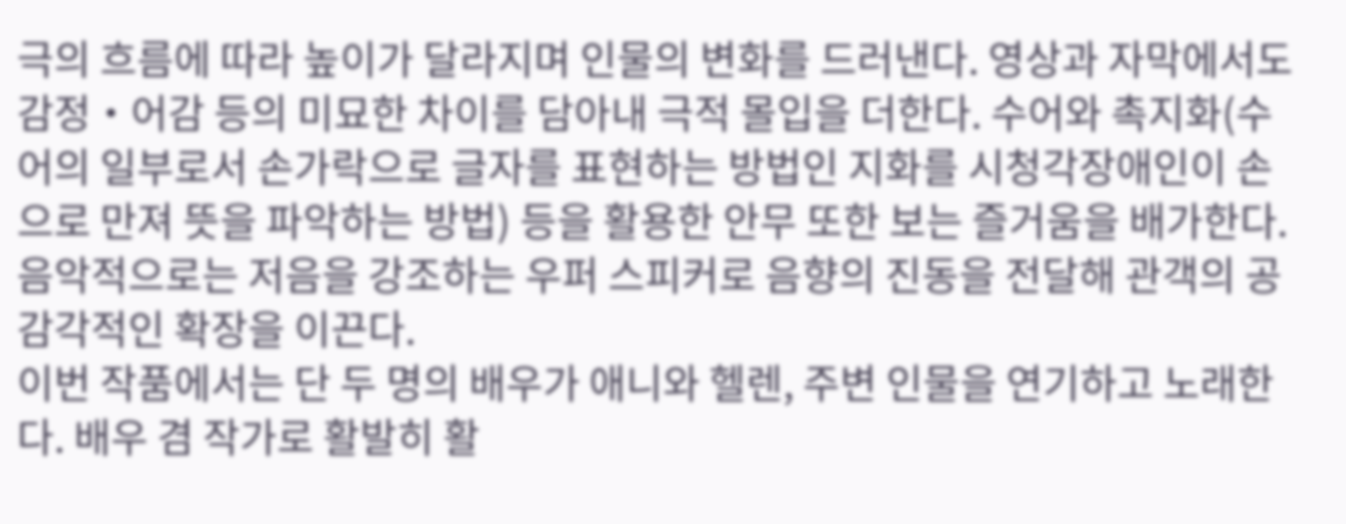극의 흐름에 따라 높이가 달라지며 인물의 변화를 드러낸다. 영상과 자막에서도 감정‧어감 등의 미묘한 차이를 담아내 극적 몰입을 더한다. 수어와 촉지화(수어의 일부로서 손가락으로 글자를 표현하는 방법인 지화를 시청각장애인이 손으로 만져 뜻을 파악하는 방법) 등을 활용한 안무 또한 보는 즐거움을 배가한다. 음악적으로는 저음을 강조하는 우퍼 스피커로 음향의 진동을 전달해 관객의 공감각적인 확장을 이끈다.
이번 작품에서는 단 두 명의 배우가 애니와 헬렌, 주변 인물을 연기하고 노래한다. 배우 겸 작가로 활발히 활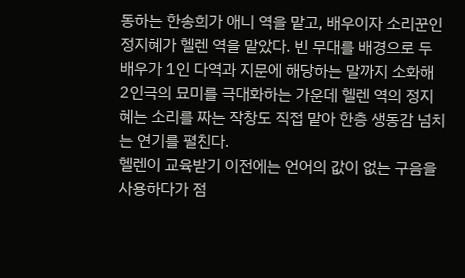동하는 한송희가 애니 역을 맡고, 배우이자 소리꾼인 정지혜가 헬렌 역을 맡았다. 빈 무대를 배경으로 두 배우가 1인 다역과 지문에 해당하는 말까지 소화해 2인극의 묘미를 극대화하는 가운데 헬렌 역의 정지혜는 소리를 짜는 작창도 직접 맡아 한층 생동감 넘치는 연기를 펼친다.
헬렌이 교육받기 이전에는 언어의 값이 없는 구음을 사용하다가 점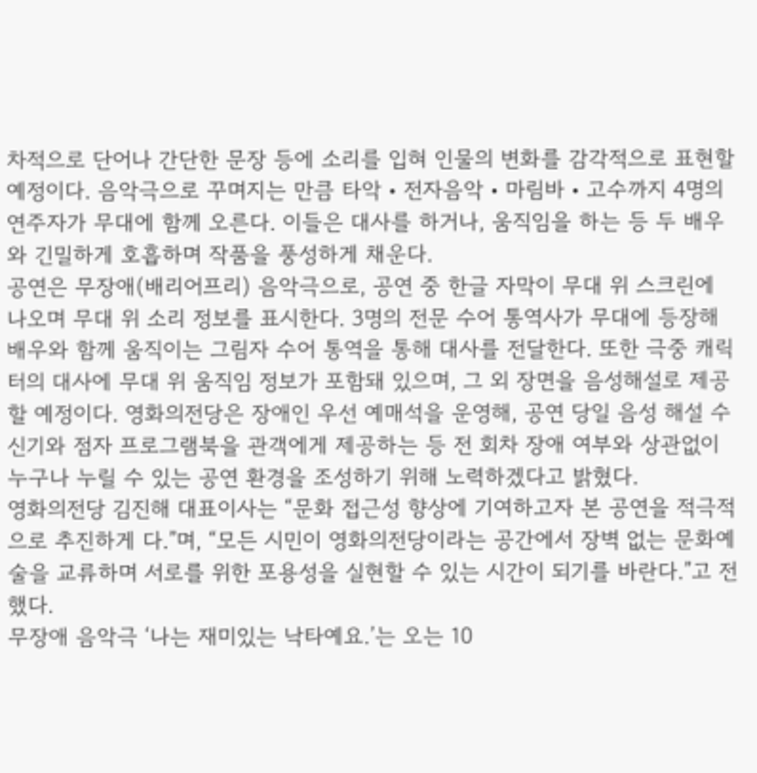차적으로 단어나 간단한 문장 등에 소리를 입혀 인물의 변화를 감각적으로 표현할 예정이다. 음악극으로 꾸며지는 만큼 타악‧전자음악‧마림바‧고수까지 4명의 연주자가 무대에 함께 오른다. 이들은 대사를 하거나, 움직임을 하는 등 두 배우와 긴밀하게 호흡하며 작품을 풍성하게 채운다.
공연은 무장애(배리어프리) 음악극으로, 공연 중 한글 자막이 무대 위 스크린에 나오며 무대 위 소리 정보를 표시한다. 3명의 전문 수어 통역사가 무대에 등장해 배우와 함께 움직이는 그림자 수어 통역을 통해 대사를 전달한다. 또한 극중 캐릭터의 대사에 무대 위 움직임 정보가 포함돼 있으며, 그 외 장면을 음성해설로 제공할 예정이다. 영화의전당은 장애인 우선 예매석을 운영해, 공연 당일 음성 해설 수신기와 점자 프로그램북을 관객에게 제공하는 등 전 회차 장애 여부와 상관없이 누구나 누릴 수 있는 공연 환경을 조성하기 위해 노력하겠다고 밝혔다.
영화의전당 김진해 대표이사는 “문화 접근성 향상에 기여하고자 본 공연을 적극적으로 추진하게 다.”며, “모든 시민이 영화의전당이라는 공간에서 장벽 없는 문화예술을 교류하며 서로를 위한 포용성을 실현할 수 있는 시간이 되기를 바란다.”고 전했다.
무장애 음악극 ‘나는 재미있는 낙타예요.’는 오는 10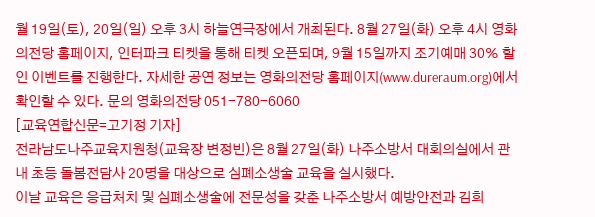월 19일(토), 20일(일) 오후 3시 하늘연극장에서 개최된다. 8월 27일(화) 오후 4시 영화의전당 홈페이지, 인터파크 티켓을 통해 티켓 오픈되며, 9월 15일까지 조기예매 30% 할인 이벤트를 진행한다. 자세한 공연 정보는 영화의전당 홈페이지(www.dureraum.org)에서 확인할 수 있다. 문의 영화의전당 051-780-6060
[교육연합신문=고기정 기자]
전라남도나주교육지원청(교육장 변정빈)은 8월 27일(화) 나주소방서 대회의실에서 관내 초등 돌봄전담사 20명을 대상으로 심폐소생술 교육을 실시했다.
이날 교육은 응급처치 및 심폐소생술에 전문성을 갖춘 나주소방서 예방안전과 김희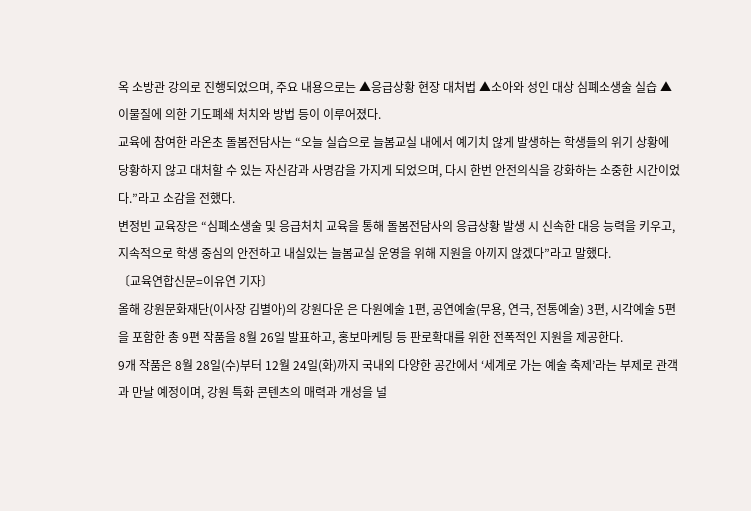옥 소방관 강의로 진행되었으며, 주요 내용으로는 ▲응급상황 현장 대처법 ▲소아와 성인 대상 심폐소생술 실습 ▲이물질에 의한 기도폐쇄 처치와 방법 등이 이루어졌다.
교육에 참여한 라온초 돌봄전담사는 “오늘 실습으로 늘봄교실 내에서 예기치 않게 발생하는 학생들의 위기 상황에 당황하지 않고 대처할 수 있는 자신감과 사명감을 가지게 되었으며, 다시 한번 안전의식을 강화하는 소중한 시간이었다.”라고 소감을 전했다.
변정빈 교육장은 “심폐소생술 및 응급처치 교육을 통해 돌봄전담사의 응급상황 발생 시 신속한 대응 능력을 키우고, 지속적으로 학생 중심의 안전하고 내실있는 늘봄교실 운영을 위해 지원을 아끼지 않겠다”라고 말했다.
〔교육연합신문=이유연 기자〕
올해 강원문화재단(이사장 김별아)의 강원다운 은 다원예술 1편, 공연예술(무용, 연극, 전통예술) 3편, 시각예술 5편을 포함한 총 9편 작품을 8월 26일 발표하고, 홍보마케팅 등 판로확대를 위한 전폭적인 지원을 제공한다.
9개 작품은 8월 28일(수)부터 12월 24일(화)까지 국내외 다양한 공간에서 ‘세계로 가는 예술 축제’라는 부제로 관객과 만날 예정이며, 강원 특화 콘텐츠의 매력과 개성을 널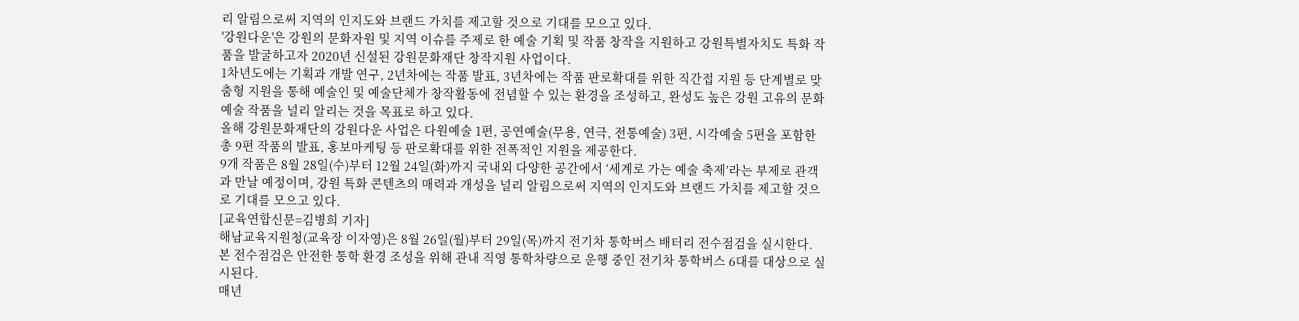리 알림으로써 지역의 인지도와 브랜드 가치를 제고할 것으로 기대를 모으고 있다.
'강원다운'은 강원의 문화자원 및 지역 이슈를 주제로 한 예술 기획 및 작품 창작을 지원하고 강원특별자치도 특화 작품을 발굴하고자 2020년 신설된 강원문화재단 창작지원 사업이다.
1차년도에는 기획과 개발 연구, 2년차에는 작품 발표, 3년차에는 작품 판로확대를 위한 직간접 지원 등 단계별로 맞춤형 지원을 통해 예술인 및 예술단체가 창작활동에 전념할 수 있는 환경을 조성하고, 완성도 높은 강원 고유의 문화예술 작품을 널리 알리는 것을 목표로 하고 있다.
올해 강원문화재단의 강원다운 사업은 다원예술 1편, 공연예술(무용, 연극, 전통예술) 3편, 시각예술 5편을 포함한 총 9편 작품의 발표, 홍보마케팅 등 판로확대를 위한 전폭적인 지원을 제공한다.
9개 작품은 8월 28일(수)부터 12월 24일(화)까지 국내외 다양한 공간에서 ‘세계로 가는 예술 축제’라는 부제로 관객과 만날 예정이며, 강원 특화 콘텐츠의 매력과 개성을 널리 알림으로써 지역의 인지도와 브랜드 가치를 제고할 것으로 기대를 모으고 있다.
[교육연합신문=김병희 기자]
해남교육지원청(교육장 이자영)은 8월 26일(월)부터 29일(목)까지 전기차 통학버스 배터리 전수점검을 실시한다. 본 전수점검은 안전한 통학 환경 조성을 위해 관내 직영 통학차량으로 운행 중인 전기차 통학버스 6대를 대상으로 실시된다.
매년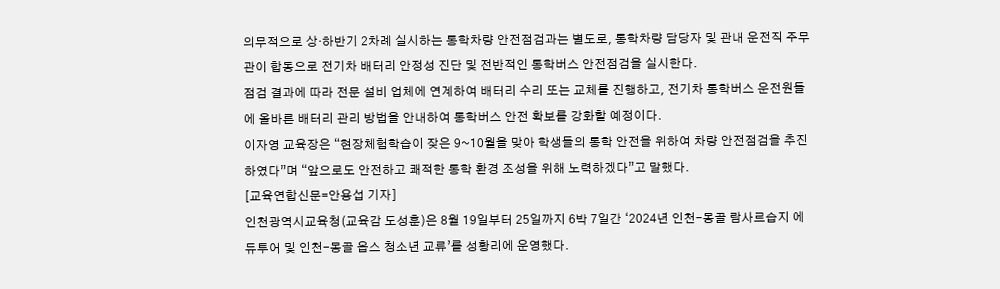의무적으로 상·하반기 2차례 실시하는 통학차량 안전점검과는 별도로, 통학차량 담당자 및 관내 운전직 주무관이 합동으로 전기차 배터리 안정성 진단 및 전반적인 통학버스 안전점검을 실시한다.
점검 결과에 따라 전문 설비 업체에 연계하여 배터리 수리 또는 교체를 진행하고, 전기차 통학버스 운전원들에 올바른 배터리 관리 방법을 안내하여 통학버스 안전 확보를 강화할 예정이다.
이자영 교육장은 “현장체험학습이 잦은 9~10월을 맞아 학생들의 통학 안전을 위하여 차량 안전점검을 추진하였다”며 “앞으로도 안전하고 쾌적한 통학 환경 조성을 위해 노력하겠다”고 말했다.
[교육연합신문=안용섭 기자]
인천광역시교육청(교육감 도성훈)은 8월 19일부터 25일까지 6박 7일간 ‘2024년 인천-몽골 람사르습지 에듀투어 및 인천-몽골 옵스 청소년 교류’를 성황리에 운영했다.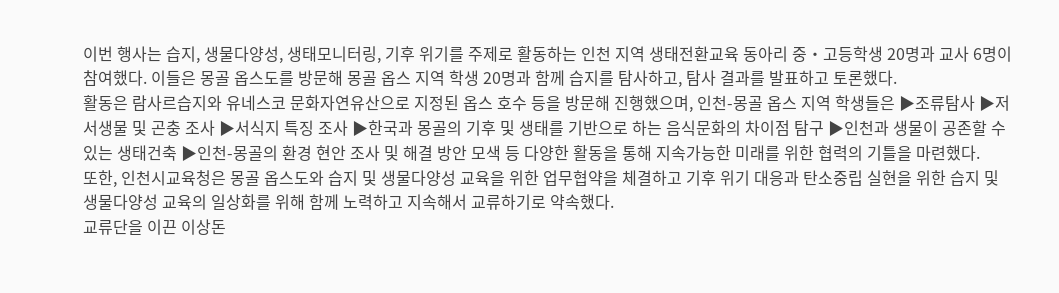이번 행사는 습지, 생물다양성, 생태모니터링, 기후 위기를 주제로 활동하는 인천 지역 생태전환교육 동아리 중‧고등학생 20명과 교사 6명이 참여했다. 이들은 몽골 옵스도를 방문해 몽골 옵스 지역 학생 20명과 함께 습지를 탐사하고, 탐사 결과를 발표하고 토론했다.
활동은 람사르습지와 유네스코 문화자연유산으로 지정된 옵스 호수 등을 방문해 진행했으며, 인천-몽골 옵스 지역 학생들은 ▶조류탐사 ▶저서생물 및 곤충 조사 ▶서식지 특징 조사 ▶한국과 몽골의 기후 및 생태를 기반으로 하는 음식문화의 차이점 탐구 ▶인천과 생물이 공존할 수 있는 생태건축 ▶인천-몽골의 환경 현안 조사 및 해결 방안 모색 등 다양한 활동을 통해 지속가능한 미래를 위한 협력의 기틀을 마련했다.
또한, 인천시교육청은 몽골 옵스도와 습지 및 생물다양성 교육을 위한 업무협약을 체결하고 기후 위기 대응과 탄소중립 실현을 위한 습지 및 생물다양성 교육의 일상화를 위해 함께 노력하고 지속해서 교류하기로 약속했다.
교류단을 이끈 이상돈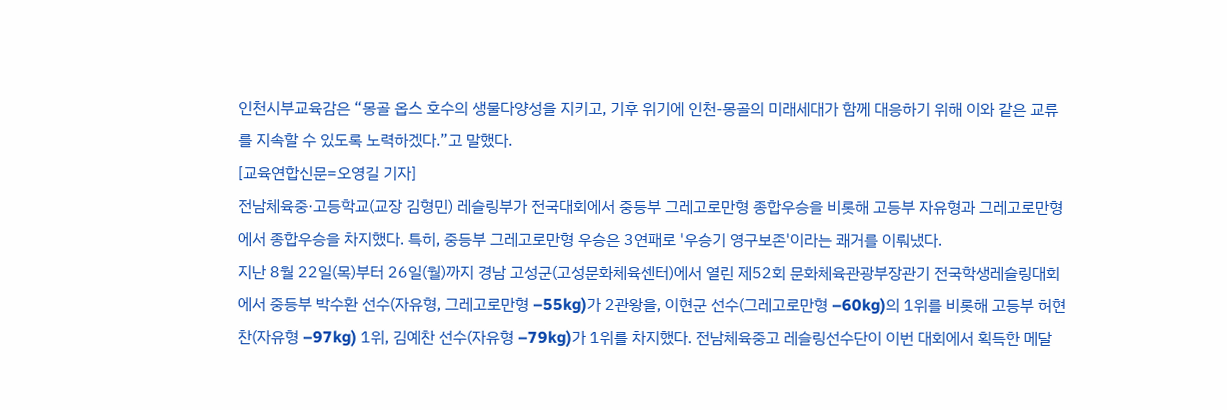인천시부교육감은 “몽골 옵스 호수의 생물다양성을 지키고, 기후 위기에 인천-몽골의 미래세대가 함께 대응하기 위해 이와 같은 교류를 지속할 수 있도록 노력하겠다.”고 말했다.
[교육연합신문=오영길 기자]
전남체육중·고등학교(교장 김형민) 레슬링부가 전국대회에서 중등부 그레고로만형 종합우승을 비롯해 고등부 자유형과 그레고로만형에서 종합우승을 차지했다. 특히, 중등부 그레고로만형 우승은 3연패로 '우승기 영구보존'이라는 쾌거를 이뤄냈다.
지난 8월 22일(목)부터 26일(월)까지 경남 고성군(고성문화체육센터)에서 열린 제52회 문화체육관광부장관기 전국학생레슬링대회에서 중등부 박수환 선수(자유형, 그레고로만형 –55kg)가 2관왕을, 이현군 선수(그레고로만형 –60kg)의 1위를 비롯해 고등부 허현찬(자유형 –97kg) 1위, 김예찬 선수(자유형 –79kg)가 1위를 차지했다. 전남체육중고 레슬링선수단이 이번 대회에서 획득한 메달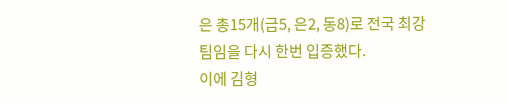은 총15개(금5, 은2, 동8)로 전국 최강팀임을 다시 한번 입증했다.
이에 김형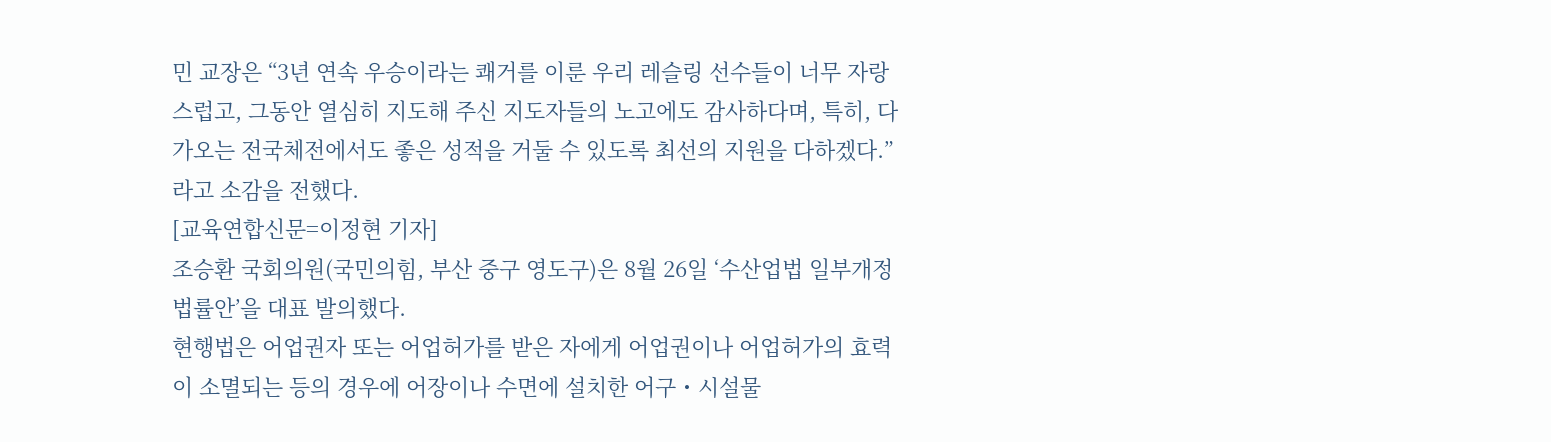민 교장은 “3년 연속 우승이라는 쾌거를 이룬 우리 레슬링 선수들이 너무 자랑스럽고, 그동안 열심히 지도해 주신 지도자들의 노고에도 감사하다며, 특히, 다가오는 전국체전에서도 좋은 성적을 거둘 수 있도록 최선의 지원을 다하겠다.”라고 소감을 전했다.
[교육연합신문=이정현 기자]
조승환 국회의원(국민의힘, 부산 중구 영도구)은 8월 26일 ‘수산업법 일부개정법률안’을 대표 발의했다.
현행법은 어업권자 또는 어업허가를 받은 자에게 어업권이나 어업허가의 효력이 소멸되는 등의 경우에 어장이나 수면에 설치한 어구・시설물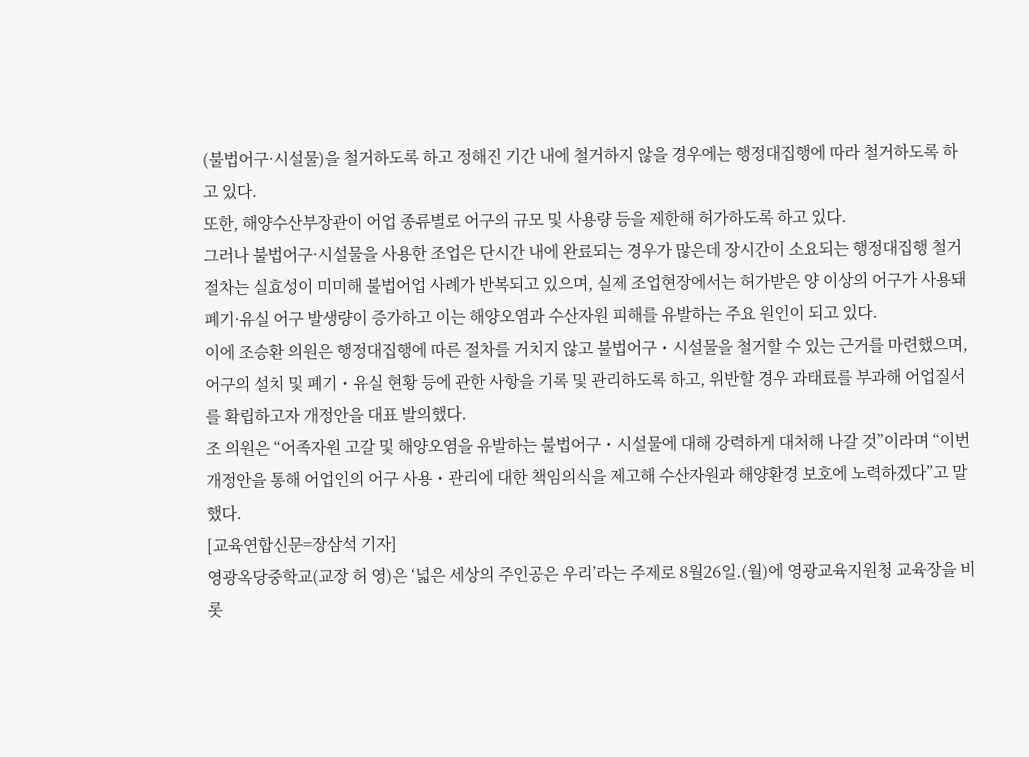(불법어구·시설물)을 철거하도록 하고 정해진 기간 내에 철거하지 않을 경우에는 행정대집행에 따라 철거하도록 하고 있다.
또한, 해양수산부장관이 어업 종류별로 어구의 규모 및 사용량 등을 제한해 허가하도록 하고 있다.
그러나 불법어구·시설물을 사용한 조업은 단시간 내에 완료되는 경우가 많은데 장시간이 소요되는 행정대집행 철거 절차는 실효성이 미미해 불법어업 사례가 반복되고 있으며, 실제 조업현장에서는 허가받은 양 이상의 어구가 사용돼 폐기·유실 어구 발생량이 증가하고 이는 해양오염과 수산자원 피해를 유발하는 주요 원인이 되고 있다.
이에 조승환 의원은 행정대집행에 따른 절차를 거치지 않고 불법어구・시설물을 철거할 수 있는 근거를 마련했으며, 어구의 설치 및 폐기・유실 현황 등에 관한 사항을 기록 및 관리하도록 하고, 위반할 경우 과태료를 부과해 어업질서를 확립하고자 개정안을 대표 발의했다.
조 의원은 “어족자원 고갈 및 해양오염을 유발하는 불법어구・시설물에 대해 강력하게 대처해 나갈 것”이라며 “이번 개정안을 통해 어업인의 어구 사용・관리에 대한 책임의식을 제고해 수산자원과 해양환경 보호에 노력하겠다”고 말했다.
[교육연합신문=장삼석 기자]
영광옥당중학교(교장 허 영)은 ‘넓은 세상의 주인공은 우리’라는 주제로 8월26일.(월)에 영광교육지원청 교육장을 비롯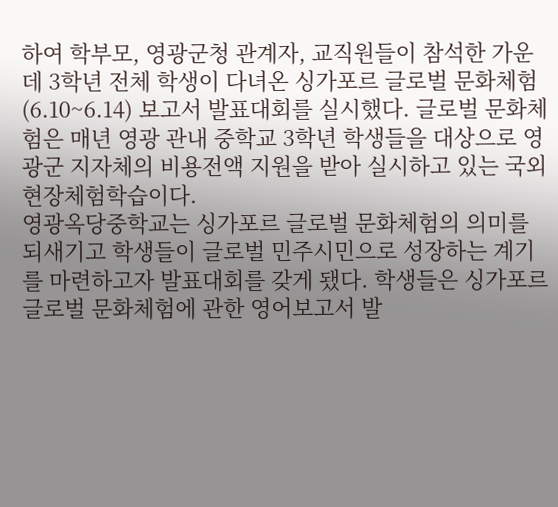하여 학부모, 영광군청 관계자, 교직원들이 참석한 가운데 3학년 전체 학생이 다녀온 싱가포르 글로벌 문화체험(6.10~6.14) 보고서 발표대회를 실시했다. 글로벌 문화체험은 매년 영광 관내 중학교 3학년 학생들을 대상으로 영광군 지자체의 비용전액 지원을 받아 실시하고 있는 국외현장체험학습이다.
영광옥당중학교는 싱가포르 글로벌 문화체험의 의미를 되새기고 학생들이 글로벌 민주시민으로 성장하는 계기를 마련하고자 발표대회를 갖게 됐다. 학생들은 싱가포르 글로벌 문화체험에 관한 영어보고서 발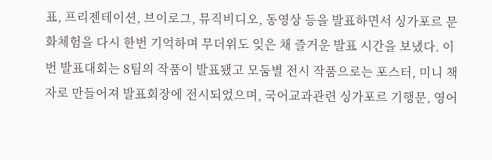표, 프리젠테이션, 브이로그, 뮤직비디오, 동영상 등을 발표하면서 싱가포르 문화체험을 다시 한번 기억하며 무더위도 잊은 채 즐거운 발표 시간을 보냈다. 이번 발표대회는 8팀의 작품이 발표됐고 모둠별 전시 작품으로는 포스터, 미니 책자로 만들어져 발표회장에 전시되었으며, 국어교과관련 싱가포르 기행문, 영어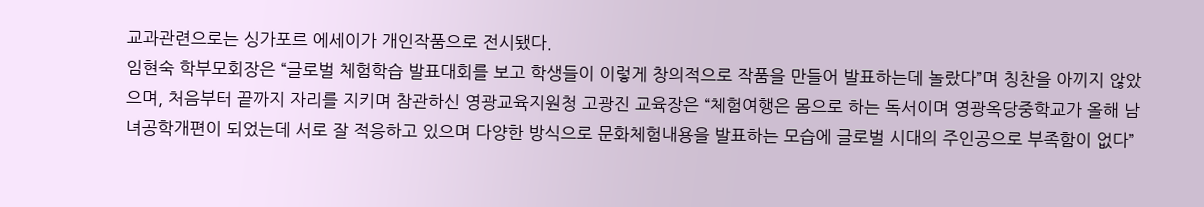교과관련으로는 싱가포르 에세이가 개인작품으로 전시됐다.
임현숙 학부모회장은 “글로벌 체험학습 발표대회를 보고 학생들이 이렇게 창의적으로 작품을 만들어 발표하는데 놀랐다”며 칭찬을 아끼지 않았으며, 처음부터 끝까지 자리를 지키며 참관하신 영광교육지원청 고광진 교육장은 “체험여행은 몸으로 하는 독서이며 영광옥당중학교가 올해 남녀공학개편이 되었는데 서로 잘 적응하고 있으며 다양한 방식으로 문화체험내용을 발표하는 모습에 글로벌 시대의 주인공으로 부족함이 없다”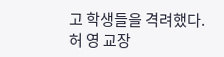고 학생들을 격려했다.
허 영 교장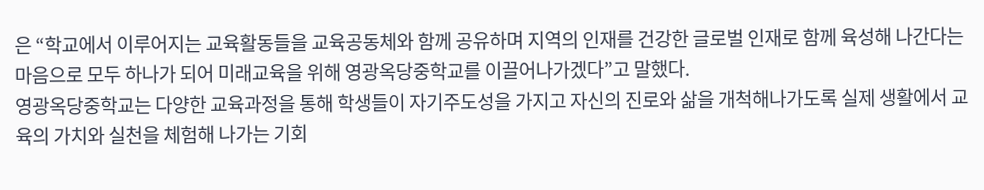은 “학교에서 이루어지는 교육활동들을 교육공동체와 함께 공유하며 지역의 인재를 건강한 글로벌 인재로 함께 육성해 나간다는 마음으로 모두 하나가 되어 미래교육을 위해 영광옥당중학교를 이끌어나가겠다”고 말했다.
영광옥당중학교는 다양한 교육과정을 통해 학생들이 자기주도성을 가지고 자신의 진로와 삶을 개척해나가도록 실제 생활에서 교육의 가치와 실천을 체험해 나가는 기회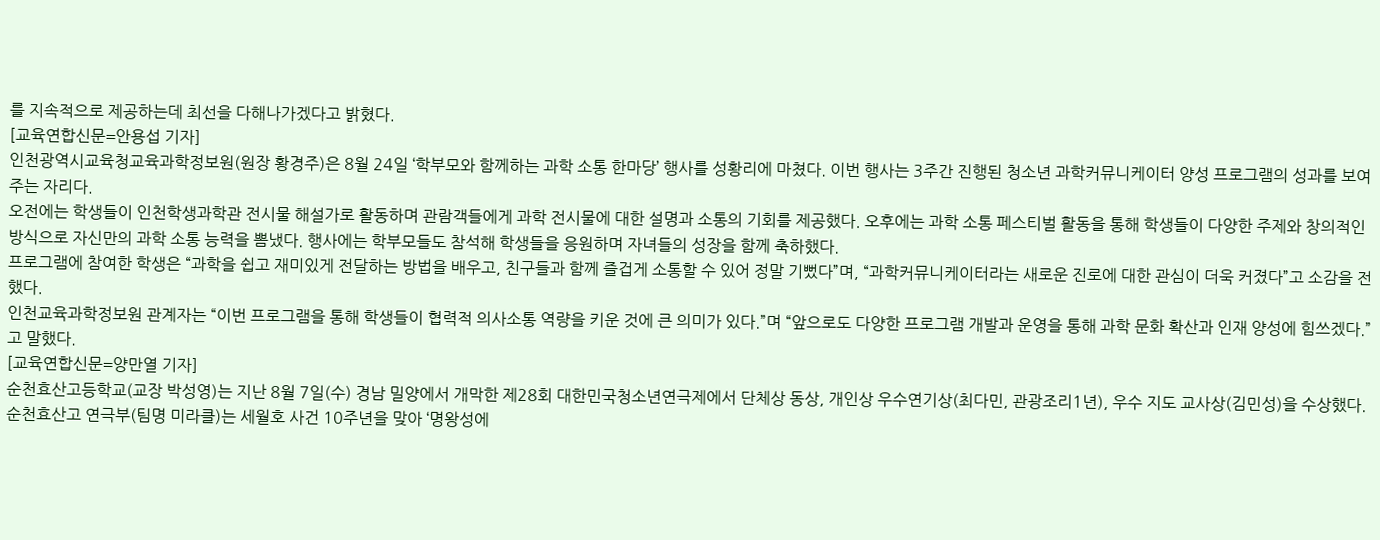를 지속적으로 제공하는데 최선을 다해나가겠다고 밝혔다.
[교육연합신문=안용섭 기자]
인천광역시교육청교육과학정보원(원장 황경주)은 8월 24일 ‘학부모와 함께하는 과학 소통 한마당’ 행사를 성황리에 마쳤다. 이번 행사는 3주간 진행된 청소년 과학커뮤니케이터 양성 프로그램의 성과를 보여주는 자리다.
오전에는 학생들이 인천학생과학관 전시물 해설가로 활동하며 관람객들에게 과학 전시물에 대한 설명과 소통의 기회를 제공했다. 오후에는 과학 소통 페스티벌 활동을 통해 학생들이 다양한 주제와 창의적인 방식으로 자신만의 과학 소통 능력을 뽐냈다. 행사에는 학부모들도 참석해 학생들을 응원하며 자녀들의 성장을 함께 축하했다.
프로그램에 참여한 학생은 “과학을 쉽고 재미있게 전달하는 방법을 배우고, 친구들과 함께 즐겁게 소통할 수 있어 정말 기뻤다”며, “과학커뮤니케이터라는 새로운 진로에 대한 관심이 더욱 커졌다”고 소감을 전했다.
인천교육과학정보원 관계자는 “이번 프로그램을 통해 학생들이 협력적 의사소통 역량을 키운 것에 큰 의미가 있다.”며 “앞으로도 다양한 프로그램 개발과 운영을 통해 과학 문화 확산과 인재 양성에 힘쓰겠다.”고 말했다.
[교육연합신문=양만열 기자]
순천효산고등학교(교장 박성영)는 지난 8월 7일(수) 경남 밀양에서 개막한 제28회 대한민국청소년연극제에서 단체상 동상, 개인상 우수연기상(최다민, 관광조리1년), 우수 지도 교사상(김민성)을 수상했다.
순천효산고 연극부(팀명 미라클)는 세월호 사건 10주년을 맞아 ‘명왕성에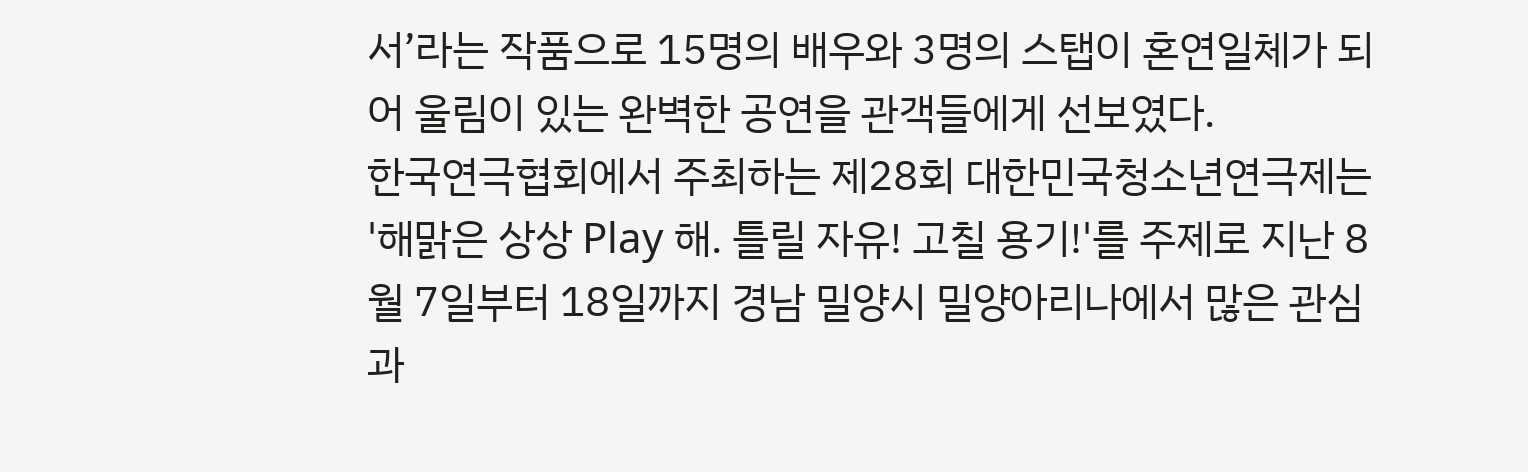서’라는 작품으로 15명의 배우와 3명의 스탭이 혼연일체가 되어 울림이 있는 완벽한 공연을 관객들에게 선보였다.
한국연극협회에서 주최하는 제28회 대한민국청소년연극제는 '해맑은 상상 Play 해. 틀릴 자유! 고칠 용기!'를 주제로 지난 8월 7일부터 18일까지 경남 밀양시 밀양아리나에서 많은 관심과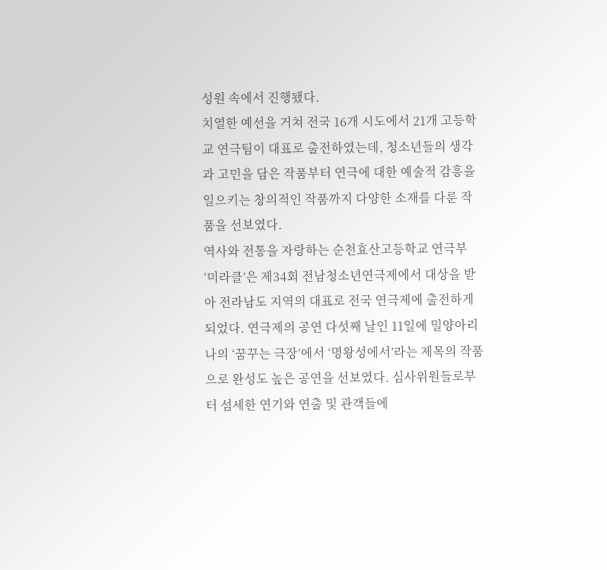성원 속에서 진행됐다.
치열한 예선을 거쳐 전국 16개 시도에서 21개 고등학교 연극팀이 대표로 출전하였는데, 청소년들의 생각과 고민을 담은 작품부터 연극에 대한 예술적 감흥을 일으키는 창의적인 작품까지 다양한 소재를 다룬 작품을 선보였다.
역사와 전통을 자랑하는 순천효산고등학교 연극부 ‘미라클’은 제34회 전남청소년연극제에서 대상을 받아 전라남도 지역의 대표로 전국 연극제에 출전하게 되었다. 연극제의 공연 다섯째 날인 11일에 밀양아리나의 ‘꿈꾸는 극장’에서 ‘명왕성에서’라는 제목의 작품으로 완성도 높은 공연을 선보였다. 심사위원들로부터 섬세한 연기와 연출 및 관객들에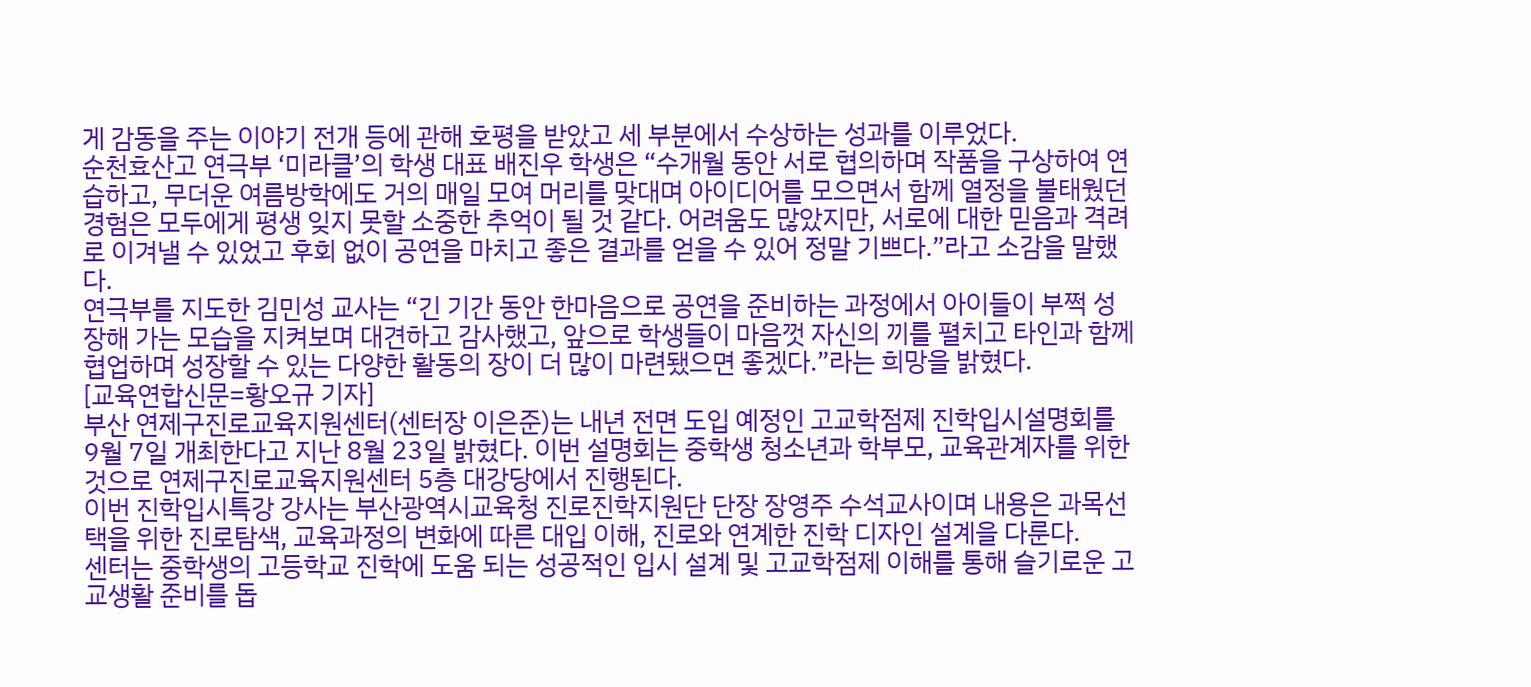게 감동을 주는 이야기 전개 등에 관해 호평을 받았고 세 부분에서 수상하는 성과를 이루었다.
순천효산고 연극부 ‘미라클’의 학생 대표 배진우 학생은 “수개월 동안 서로 협의하며 작품을 구상하여 연습하고, 무더운 여름방학에도 거의 매일 모여 머리를 맞대며 아이디어를 모으면서 함께 열정을 불태웠던 경험은 모두에게 평생 잊지 못할 소중한 추억이 될 것 같다. 어려움도 많았지만, 서로에 대한 믿음과 격려로 이겨낼 수 있었고 후회 없이 공연을 마치고 좋은 결과를 얻을 수 있어 정말 기쁘다.”라고 소감을 말했다.
연극부를 지도한 김민성 교사는 “긴 기간 동안 한마음으로 공연을 준비하는 과정에서 아이들이 부쩍 성장해 가는 모습을 지켜보며 대견하고 감사했고, 앞으로 학생들이 마음껏 자신의 끼를 펼치고 타인과 함께 협업하며 성장할 수 있는 다양한 활동의 장이 더 많이 마련됐으면 좋겠다.”라는 희망을 밝혔다.
[교육연합신문=황오규 기자]
부산 연제구진로교육지원센터(센터장 이은준)는 내년 전면 도입 예정인 고교학점제 진학입시설명회를 9월 7일 개최한다고 지난 8월 23일 밝혔다. 이번 설명회는 중학생 청소년과 학부모, 교육관계자를 위한 것으로 연제구진로교육지원센터 5층 대강당에서 진행된다.
이번 진학입시특강 강사는 부산광역시교육청 진로진학지원단 단장 장영주 수석교사이며 내용은 과목선택을 위한 진로탐색, 교육과정의 변화에 따른 대입 이해, 진로와 연계한 진학 디자인 설계을 다룬다.
센터는 중학생의 고등학교 진학에 도움 되는 성공적인 입시 설계 및 고교학점제 이해를 통해 슬기로운 고교생활 준비를 돕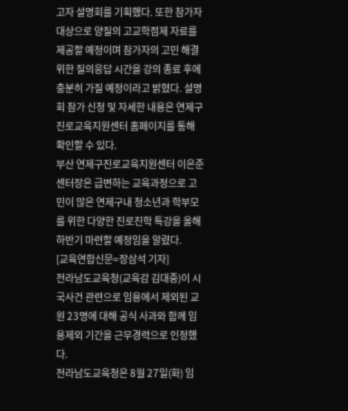고자 설명회를 기획했다. 또한 참가자 대상으로 양질의 고교학점제 자료를 제공할 예정이며 참가자의 고민 해결 위한 질의응답 시간을 강의 종료 후에 충분히 가질 예정이라고 밝혔다. 설명회 참가 신청 및 자세한 내용은 연제구진로교육지원센터 홈페이지를 통해 확인할 수 있다.
부산 연제구진로교육지원센터 이은준 센터장은 급변하는 교육과정으로 고민이 많은 연제구내 청소년과 학부모를 위한 다양한 진로진학 특강을 올해 하반기 마련할 예정임을 알렸다.
[교육연합신문=장삼석 기자]
전라남도교육청(교육감 김대중)이 시국사건 관련으로 임용에서 제외된 교원 23명에 대해 공식 사과와 함께 임용제외 기간을 근무경력으로 인정했다.
전라남도교육청은 8월 27일(화) 임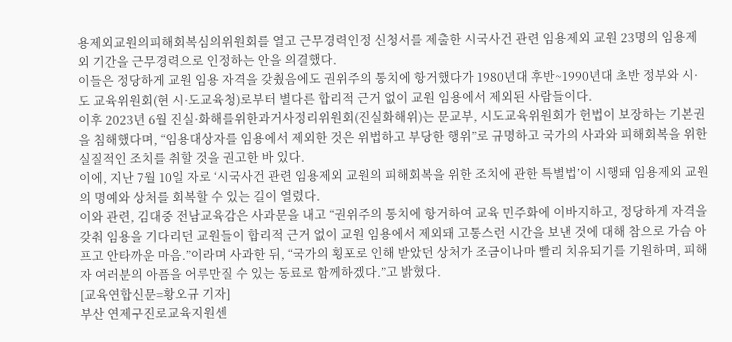용제외교원의피해회복심의위원회를 열고 근무경력인정 신청서를 제출한 시국사건 관련 임용제외 교원 23명의 임용제외 기간을 근무경력으로 인정하는 안을 의결했다.
이들은 정당하게 교원 임용 자격을 갖췄음에도 권위주의 통치에 항거했다가 1980년대 후반~1990년대 초반 정부와 시·도 교육위원회(현 시·도교육청)로부터 별다른 합리적 근거 없이 교원 임용에서 제외된 사람들이다.
이후 2023년 6월 진실·화해를위한과거사정리위원회(진실화해위)는 문교부, 시도교육위원회가 헌법이 보장하는 기본권을 침해했다며, “임용대상자를 임용에서 제외한 것은 위법하고 부당한 행위”로 규명하고 국가의 사과와 피해회복을 위한 실질적인 조치를 취할 것을 권고한 바 있다.
이에, 지난 7월 10일 자로 ‘시국사건 관련 임용제외 교원의 피해회복을 위한 조치에 관한 특별법’이 시행돼 임용제외 교원의 명예와 상처를 회복할 수 있는 길이 열렸다.
이와 관련, 김대중 전남교육감은 사과문을 내고 “권위주의 통치에 항거하여 교육 민주화에 이바지하고, 정당하게 자격을 갖춰 임용을 기다리던 교원들이 합리적 근거 없이 교원 임용에서 제외돼 고통스런 시간을 보낸 것에 대해 참으로 가슴 아프고 안타까운 마음.”이라며 사과한 뒤, “국가의 횡포로 인해 받았던 상처가 조금이나마 빨리 치유되기를 기원하며, 피해자 여러분의 아픔을 어루만질 수 있는 동료로 함께하겠다.”고 밝혔다.
[교육연합신문=황오규 기자]
부산 연제구진로교육지원센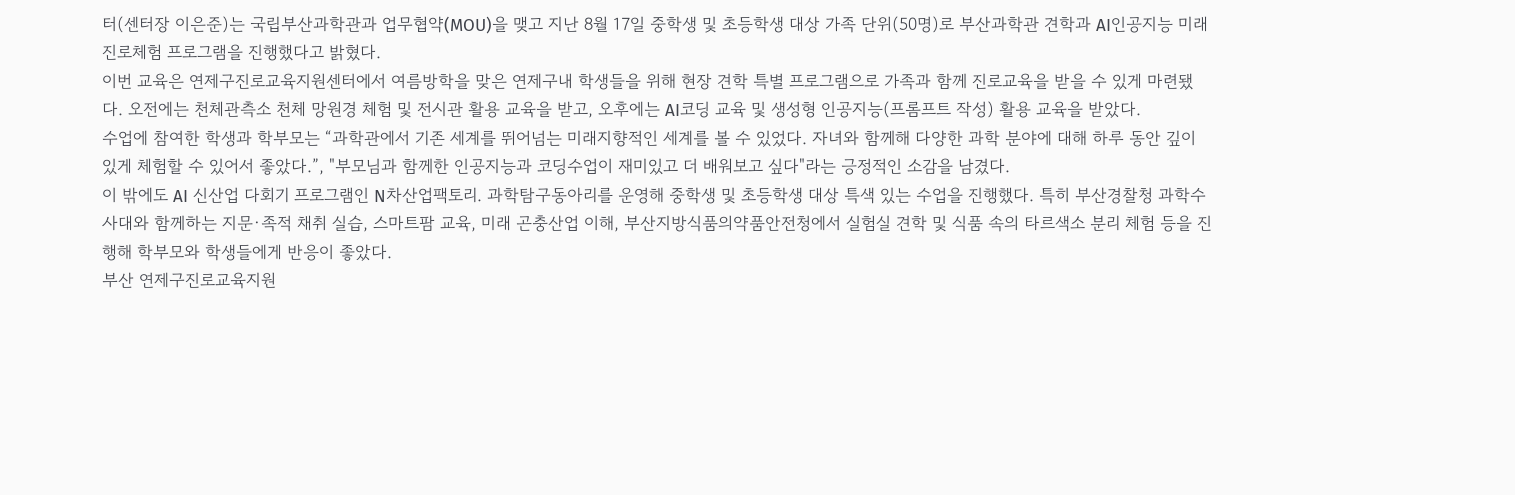터(센터장 이은준)는 국립부산과학관과 업무협약(MOU)을 맺고 지난 8월 17일 중학생 및 초등학생 대상 가족 단위(50명)로 부산과학관 견학과 AI인공지능 미래진로체험 프로그램을 진행했다고 밝혔다.
이번 교육은 연제구진로교육지원센터에서 여름방학을 맞은 연제구내 학생들을 위해 현장 견학 특별 프로그램으로 가족과 함께 진로교육을 받을 수 있게 마련됐다. 오전에는 천체관측소 천체 망원경 체험 및 전시관 활용 교육을 받고, 오후에는 AI코딩 교육 및 생성형 인공지능(프롬프트 작성) 활용 교육을 받았다.
수업에 참여한 학생과 학부모는 “과학관에서 기존 세계를 뛰어넘는 미래지향적인 세계를 볼 수 있었다. 자녀와 함께해 다양한 과학 분야에 대해 하루 동안 깊이 있게 체험할 수 있어서 좋았다.”, "부모님과 함께한 인공지능과 코딩수업이 재미있고 더 배워보고 싶다"라는 긍정적인 소감을 남겼다.
이 밖에도 AI 신산업 다회기 프로그램인 N차산업팩토리. 과학탐구동아리를 운영해 중학생 및 초등학생 대상 특색 있는 수업을 진행했다. 특히 부산경찰청 과학수사대와 함께하는 지문·족적 채취 실습, 스마트팜 교육, 미래 곤충산업 이해, 부산지방식품의약품안전청에서 실험실 견학 및 식품 속의 타르색소 분리 체험 등을 진행해 학부모와 학생들에게 반응이 좋았다.
부산 연제구진로교육지원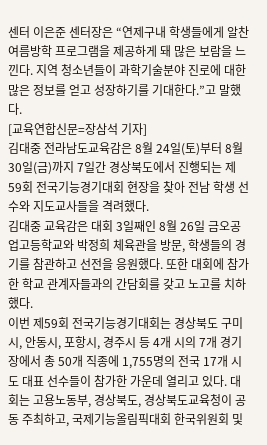센터 이은준 센터장은 “연제구내 학생들에게 알찬 여름방학 프로그램을 제공하게 돼 많은 보람을 느낀다. 지역 청소년들이 과학기술분야 진로에 대한 많은 정보를 얻고 성장하기를 기대한다.”고 말했다.
[교육연합신문=장삼석 기자]
김대중 전라남도교육감은 8월 24일(토)부터 8월 30일(금)까지 7일간 경상북도에서 진행되는 제59회 전국기능경기대회 현장을 찾아 전남 학생 선수와 지도교사들을 격려했다.
김대중 교육감은 대회 3일째인 8월 26일 금오공업고등학교와 박정희 체육관을 방문, 학생들의 경기를 참관하고 선전을 응원했다. 또한 대회에 참가한 학교 관계자들과의 간담회를 갖고 노고를 치하했다.
이번 제59회 전국기능경기대회는 경상북도 구미시, 안동시, 포항시, 경주시 등 4개 시의 7개 경기장에서 총 50개 직종에 1,755명의 전국 17개 시도 대표 선수들이 참가한 가운데 열리고 있다. 대회는 고용노동부, 경상북도, 경상북도교육청이 공동 주최하고, 국제기능올림픽대회 한국위원회 및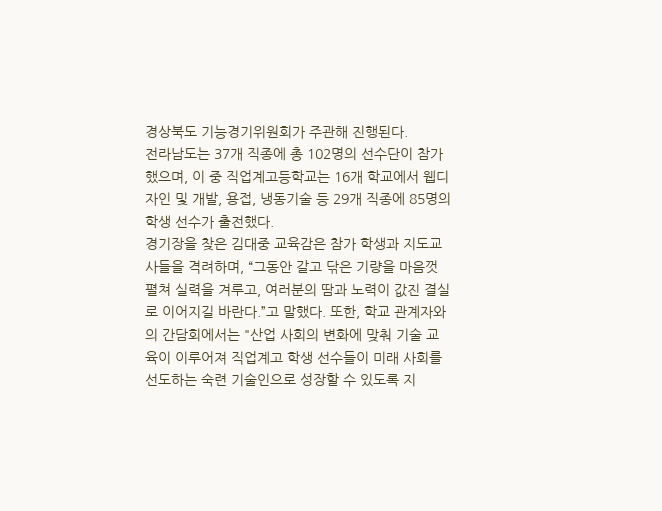경상북도 기능경기위원회가 주관해 진행된다.
전라남도는 37개 직종에 총 102명의 선수단이 참가했으며, 이 중 직업계고등학교는 16개 학교에서 웹디자인 및 개발, 용접, 냉동기술 등 29개 직종에 85명의 학생 선수가 출전했다.
경기장을 찾은 김대중 교육감은 참가 학생과 지도교사들을 격려하며, “그동안 갈고 닦은 기량을 마음껏 펼쳐 실력을 겨루고, 여러분의 땀과 노력이 값진 결실로 이어지길 바란다.”고 말했다. 또한, 학교 관계자와의 간담회에서는 "산업 사회의 변화에 맞춰 기술 교육이 이루어져 직업계고 학생 선수들이 미래 사회를 선도하는 숙련 기술인으로 성장할 수 있도록 지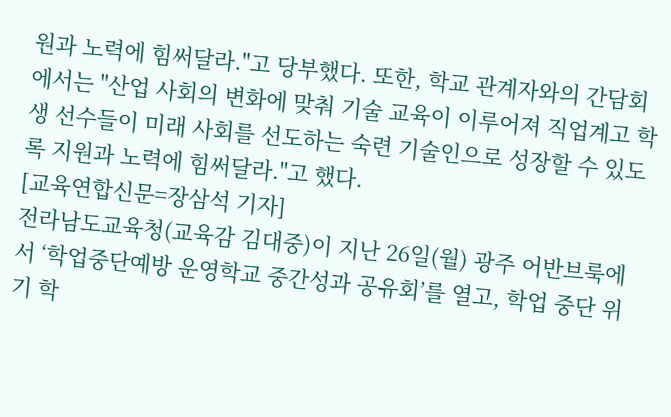원과 노력에 힘써달라."고 당부했다. 또한, 학교 관계자와의 간담회에서는 "산업 사회의 변화에 맞춰 기술 교육이 이루어져 직업계고 학생 선수들이 미래 사회를 선도하는 숙련 기술인으로 성장할 수 있도록 지원과 노력에 힘써달라."고 했다.
[교육연합신문=장삼석 기자]
전라남도교육청(교육감 김대중)이 지난 26일(월) 광주 어반브룩에서 ‘학업중단예방 운영학교 중간성과 공유회’를 열고, 학업 중단 위기 학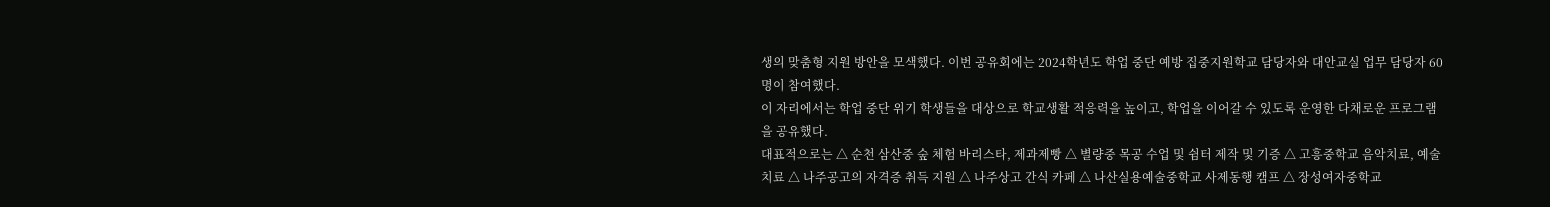생의 맞춤형 지원 방안을 모색했다. 이번 공유회에는 2024학년도 학업 중단 예방 집중지원학교 담당자와 대안교실 업무 담당자 60명이 참여했다.
이 자리에서는 학업 중단 위기 학생들을 대상으로 학교생활 적응력을 높이고, 학업을 이어갈 수 있도록 운영한 다채로운 프로그램을 공유했다.
대표적으로는 △ 순천 삼산중 숲 체험 바리스타, 제과제빵 △ 별량중 목공 수업 및 쉼터 제작 및 기증 △ 고흥중학교 음악치료, 예술치료 △ 나주공고의 자격증 취득 지원 △ 나주상고 간식 카페 △ 나산실용예술중학교 사제동행 캠프 △ 장성여자중학교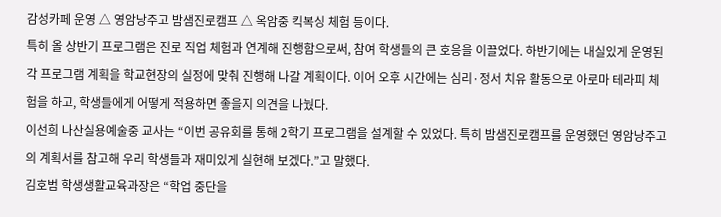감성카페 운영 △ 영암낭주고 밤샘진로캠프 △ 옥암중 킥복싱 체험 등이다.
특히 올 상반기 프로그램은 진로 직업 체험과 연계해 진행함으로써, 참여 학생들의 큰 호응을 이끌었다. 하반기에는 내실있게 운영된 각 프로그램 계획을 학교현장의 실정에 맞춰 진행해 나갈 계획이다. 이어 오후 시간에는 심리·정서 치유 활동으로 아로마 테라피 체험을 하고, 학생들에게 어떻게 적용하면 좋을지 의견을 나눴다.
이선희 나산실용예술중 교사는 “이번 공유회를 통해 2학기 프로그램을 설계할 수 있었다. 특히 밤샘진로캠프를 운영했던 영암낭주고의 계획서를 참고해 우리 학생들과 재미있게 실현해 보겠다.”고 말했다.
김호범 학생생활교육과장은 “학업 중단을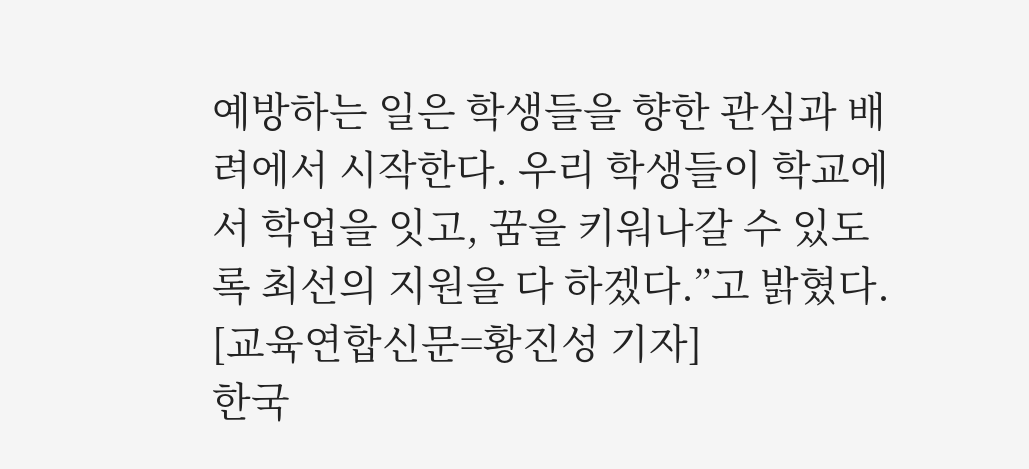예방하는 일은 학생들을 향한 관심과 배려에서 시작한다. 우리 학생들이 학교에서 학업을 잇고, 꿈을 키워나갈 수 있도록 최선의 지원을 다 하겠다.”고 밝혔다.
[교육연합신문=황진성 기자]
한국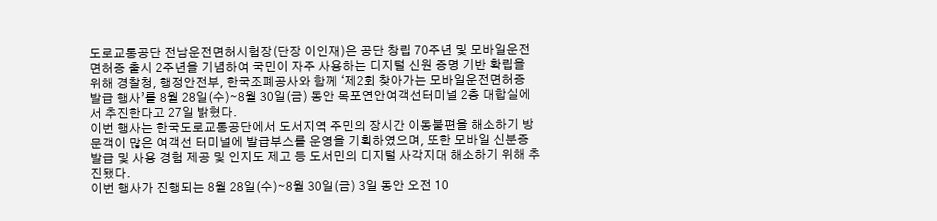도로교통공단 전남운전면허시험장(단장 이인재)은 공단 창립 70주년 및 모바일운전면허증 출시 2주년을 기념하여 국민이 자주 사용하는 디지털 신원 증명 기반 확립을 위해 경찰청, 행정안전부, 한국조폐공사와 함께 ‘제2회 찾아가는 모바일운전면허증 발급 행사’를 8월 28일(수)∼8월 30일(금) 동안 목포연안여객선터미널 2층 대합실에서 추진한다고 27일 밝혔다.
이번 행사는 한국도로교통공단에서 도서지역 주민의 장시간 이동불편을 해소하기 방문객이 많은 여객선 터미널에 발급부스를 운영을 기획하였으며, 또한 모바일 신분증 발급 및 사용 경험 제공 및 인지도 제고 등 도서민의 디지털 사각지대 해소하기 위해 추진됐다.
이번 행사가 진행되는 8월 28일(수)∼8월 30일(금) 3일 동안 오전 10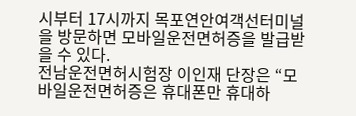시부터 17시까지 목포연안여객선터미널을 방문하면 모바일운전면허증을 발급받을 수 있다.
전남운전면허시험장 이인재 단장은 “모바일운전면허증은 휴대폰만 휴대하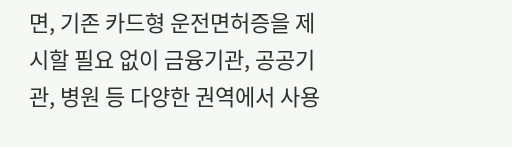면, 기존 카드형 운전면허증을 제시할 필요 없이 금융기관, 공공기관, 병원 등 다양한 권역에서 사용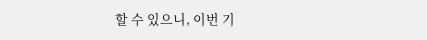할 수 있으니, 이번 기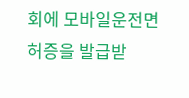회에 모바일운전면허증을 발급받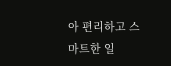아 편리하고 스마트한 일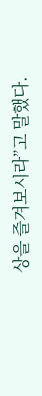상을 즐겨보시라”고 말했다.